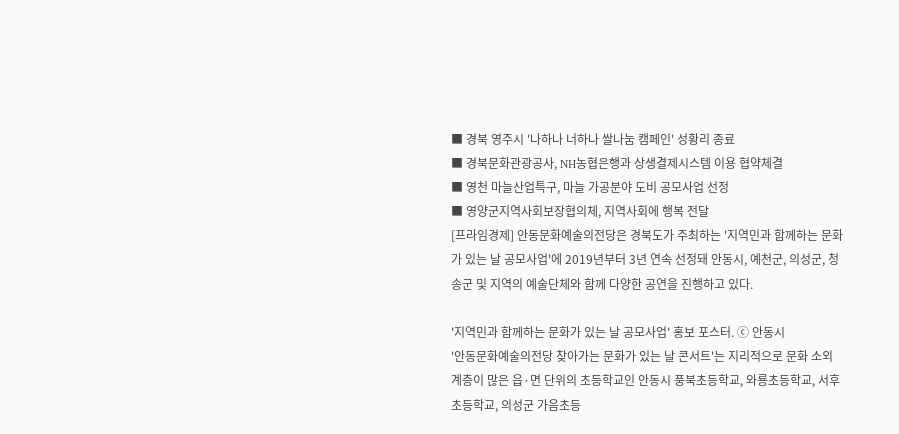■ 경북 영주시 '나하나 너하나 쌀나눔 캠페인' 성황리 종료
■ 경북문화관광공사, NH농협은행과 상생결제시스템 이용 협약체결
■ 영천 마늘산업특구, 마늘 가공분야 도비 공모사업 선정
■ 영양군지역사회보장협의체, 지역사회에 행복 전달
[프라임경제] 안동문화예술의전당은 경북도가 주최하는 '지역민과 함께하는 문화가 있는 날 공모사업'에 2019년부터 3년 연속 선정돼 안동시, 예천군, 의성군, 청송군 및 지역의 예술단체와 함께 다양한 공연을 진행하고 있다.

'지역민과 함께하는 문화가 있는 날 공모사업' 홍보 포스터. ⓒ 안동시
'안동문화예술의전당 찾아가는 문화가 있는 날 콘서트'는 지리적으로 문화 소외 계층이 많은 읍·면 단위의 초등학교인 안동시 풍북초등학교, 와룡초등학교, 서후초등학교, 의성군 가음초등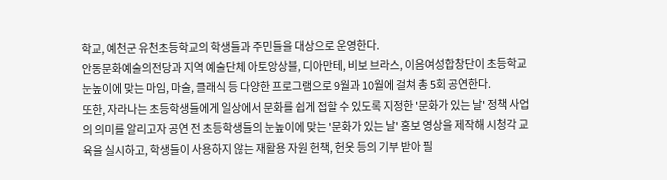학교, 예천군 유천초등학교의 학생들과 주민들을 대상으로 운영한다.
안동문화예술의전당과 지역 예술단체 아토앙상블, 디아만테, 비보 브라스, 이음여성합창단이 초등학교 눈높이에 맞는 마임, 마술, 클래식 등 다양한 프로그램으로 9월과 10월에 걸쳐 총 5회 공연한다.
또한, 자라나는 초등학생들에게 일상에서 문화를 쉽게 접할 수 있도록 지정한 '문화가 있는 날' 정책 사업의 의미를 알리고자 공연 전 초등학생들의 눈높이에 맞는 '문화가 있는 날' 홍보 영상을 제작해 시청각 교육을 실시하고, 학생들이 사용하지 않는 재활용 자원 헌책, 헌옷 등의 기부 받아 필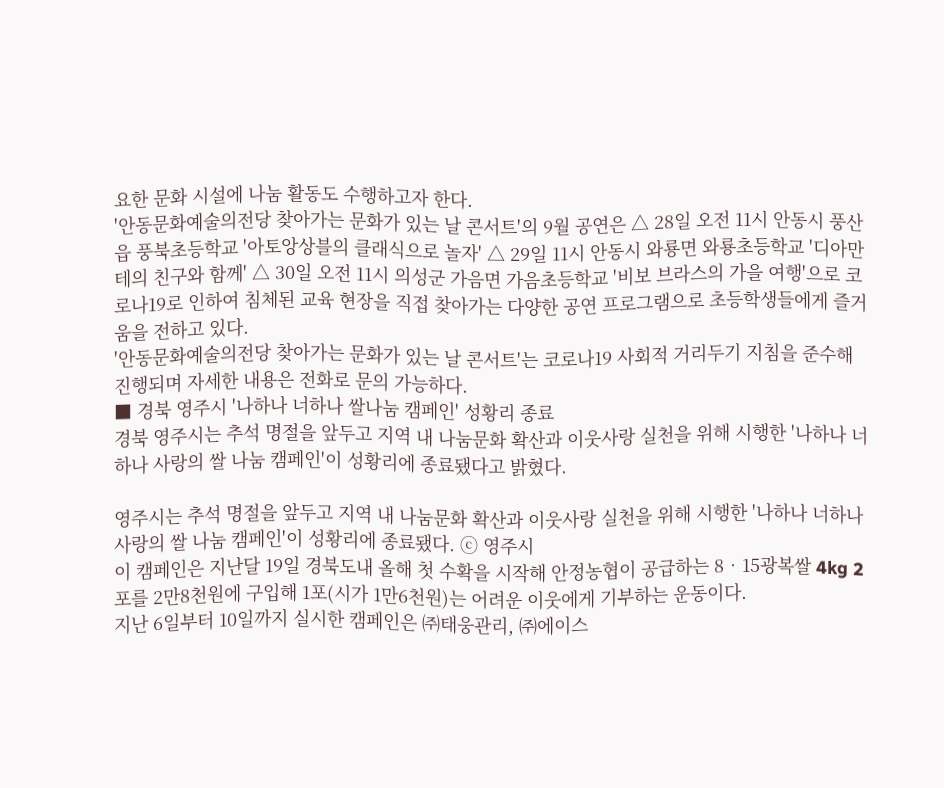요한 문화 시설에 나눔 활동도 수행하고자 한다.
'안동문화예술의전당 찾아가는 문화가 있는 날 콘서트'의 9월 공연은 △ 28일 오전 11시 안동시 풍산읍 풍북초등학교 '아토앙상블의 클래식으로 놀자' △ 29일 11시 안동시 와룡면 와룡초등학교 '디아만테의 친구와 함께' △ 30일 오전 11시 의성군 가음면 가음초등학교 '비보 브라스의 가을 여행'으로 코로나19로 인하여 침체된 교육 현장을 직접 찾아가는 다양한 공연 프로그램으로 초등학생들에게 즐거움을 전하고 있다.
'안동문화예술의전당 찾아가는 문화가 있는 날 콘서트'는 코로나19 사회적 거리두기 지침을 준수해 진행되며 자세한 내용은 전화로 문의 가능하다.
■ 경북 영주시 '나하나 너하나 쌀나눔 캠페인' 성황리 종료
경북 영주시는 추석 명절을 앞두고 지역 내 나눔문화 확산과 이웃사랑 실천을 위해 시행한 '나하나 너하나 사랑의 쌀 나눔 캠페인'이 성황리에 종료됐다고 밝혔다.

영주시는 추석 명절을 앞두고 지역 내 나눔문화 확산과 이웃사랑 실천을 위해 시행한 '나하나 너하나 사랑의 쌀 나눔 캠페인'이 성황리에 종료됐다. ⓒ 영주시
이 캠페인은 지난달 19일 경북도내 올해 첫 수확을 시작해 안정농협이 공급하는 8‧15광복쌀 4kg 2포를 2만8천원에 구입해 1포(시가 1만6천원)는 어려운 이웃에게 기부하는 운동이다.
지난 6일부터 10일까지 실시한 캠페인은 ㈜태웅관리, ㈜에이스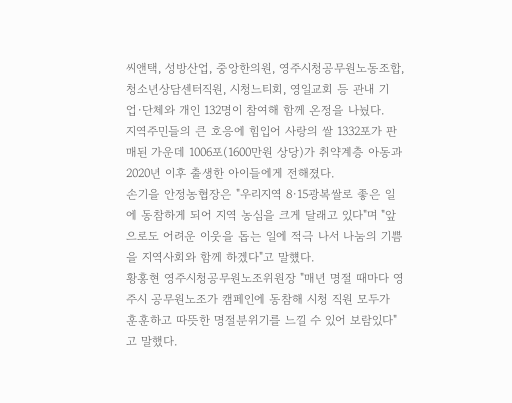씨앤택, 성방산업, 중앙한의원, 영주시청공무원노동조합, 청소년상담센터직원, 시청느티회, 영일교회 등 관내 기업·단체와 개인 132명이 참여해 함께 온정을 나눴다.
지역주민들의 큰 호응에 힘입어 사랑의 쌀 1332포가 판매된 가운데 1006포(1600만원 상당)가 취약계층 아동과 2020년 이후 출생한 아이들에게 전해졌다.
손기을 안정농협장은 "우리지역 8·15광복쌀로 좋은 일에 동참하게 되어 지역 농심을 크게 달래고 있다"며 "앞으로도 어려운 이웃을 돕는 일에 적극 나서 나눔의 기쁨을 지역사회와 함께 하겠다"고 말헀다.
황홍현 영주시청공무원노조위원장 "매년 명절 때마다 영주시 공무원노조가 캠페인에 동참해 시청 직원 모두가 훈훈하고 따뜻한 명절분위기를 느낄 수 있어 보람있다"고 말했다.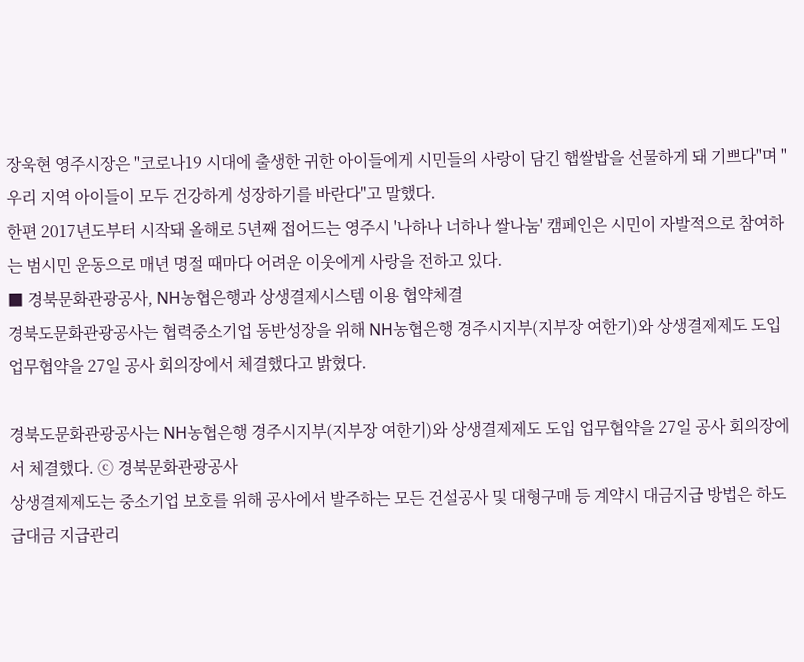장욱현 영주시장은 "코로나19 시대에 출생한 귀한 아이들에게 시민들의 사랑이 담긴 햅쌀밥을 선물하게 돼 기쁘다"며 "우리 지역 아이들이 모두 건강하게 성장하기를 바란다"고 말했다.
한편 2017년도부터 시작돼 올해로 5년째 접어드는 영주시 '나하나 너하나 쌀나눔' 캠페인은 시민이 자발적으로 참여하는 범시민 운동으로 매년 명절 때마다 어려운 이웃에게 사랑을 전하고 있다.
■ 경북문화관광공사, NH농협은행과 상생결제시스템 이용 협약체결
경북도문화관광공사는 협력중소기업 동반성장을 위해 NH농협은행 경주시지부(지부장 여한기)와 상생결제제도 도입 업무협약을 27일 공사 회의장에서 체결했다고 밝혔다.

경북도문화관광공사는 NH농협은행 경주시지부(지부장 여한기)와 상생결제제도 도입 업무협약을 27일 공사 회의장에서 체결했다. ⓒ 경북문화관광공사
상생결제제도는 중소기업 보호를 위해 공사에서 발주하는 모든 건설공사 및 대형구매 등 계약시 대금지급 방법은 하도급대금 지급관리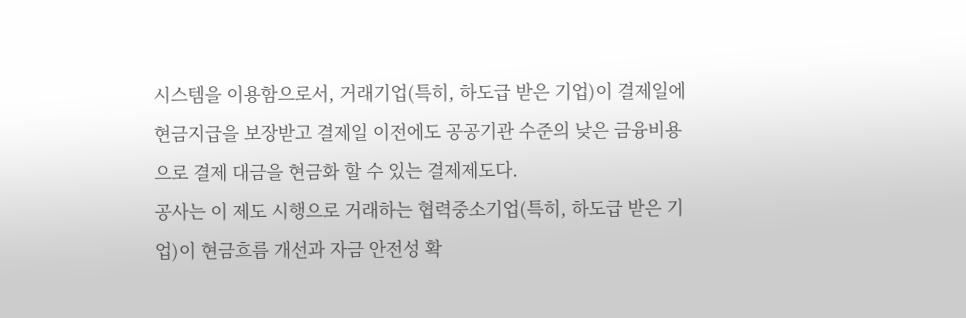시스템을 이용함으로서, 거래기업(특히, 하도급 받은 기업)이 결제일에 현금지급을 보장받고 결제일 이전에도 공공기관 수준의 낮은 금융비용으로 결제 대금을 현금화 할 수 있는 결제제도다.
공사는 이 제도 시행으로 거래하는 협력중소기업(특히, 하도급 받은 기업)이 현금흐름 개선과 자금 안전성 확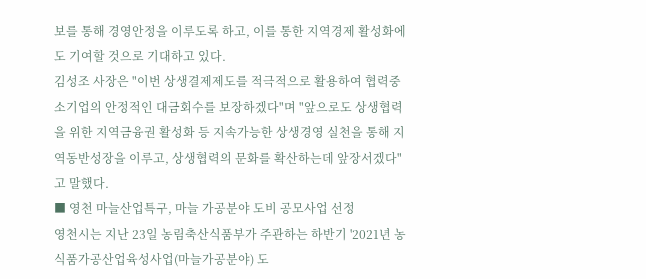보를 통해 경영안정을 이루도록 하고, 이를 통한 지역경제 활성화에도 기여할 것으로 기대하고 있다.
김성조 사장은 "이번 상생결제제도를 적극적으로 활용하여 협력중소기업의 안정적인 대금회수를 보장하겠다"며 "앞으로도 상생협력을 위한 지역금융권 활성화 등 지속가능한 상생경영 실천을 통해 지역동반성장을 이루고, 상생협력의 문화를 확산하는데 앞장서겠다"고 말했다.
■ 영천 마늘산업특구, 마늘 가공분야 도비 공모사업 선정
영천시는 지난 23일 농림축산식품부가 주관하는 하반기 '2021년 농식품가공산업육성사업(마늘가공분야) 도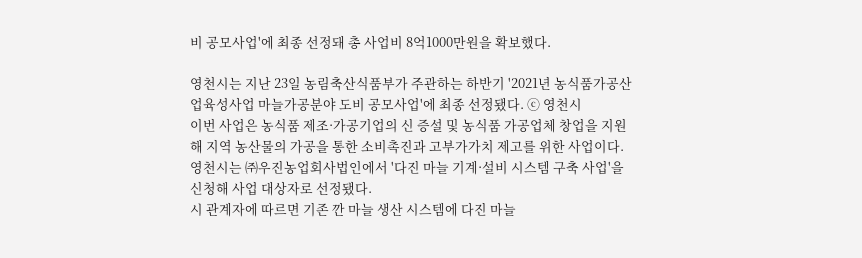비 공모사업'에 최종 선정돼 총 사업비 8억1000만원을 확보했다.

영천시는 지난 23일 농림축산식품부가 주관하는 하반기 '2021년 농식품가공산업육성사업 마늘가공분야 도비 공모사업'에 최종 선정됐다. ⓒ 영천시
이번 사업은 농식품 제조·가공기업의 신 증설 및 농식품 가공업체 창업을 지원해 지역 농산물의 가공을 통한 소비촉진과 고부가가치 제고를 위한 사업이다.
영천시는 ㈜우진농업회사법인에서 '다진 마늘 기계·설비 시스템 구축 사업'을 신청해 사업 대상자로 선정됐다.
시 관계자에 따르면 기존 깐 마늘 생산 시스템에 다진 마늘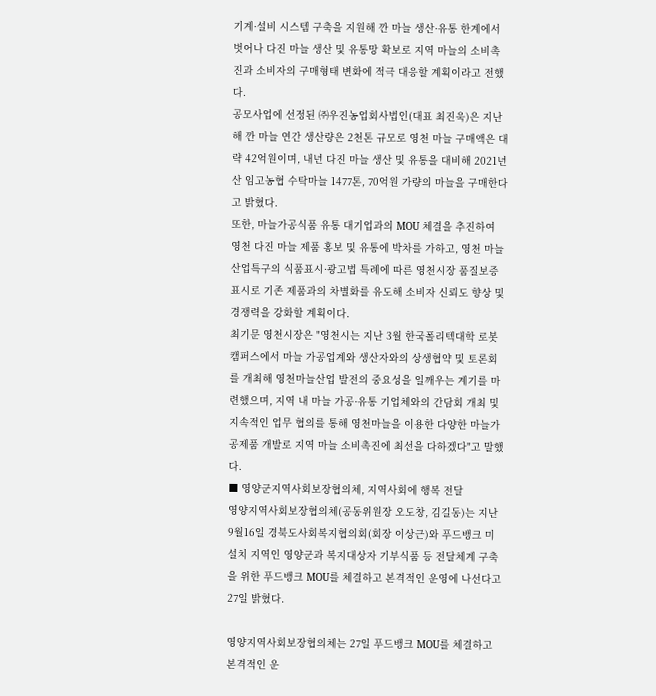기계·설비 시스템 구축을 지원해 깐 마늘 생산·유통 한계에서 벗어나 다진 마늘 생산 및 유통망 확보로 지역 마늘의 소비촉진과 소비자의 구매형태 변화에 적극 대응할 계획이라고 전했다.
공모사업에 선정된 ㈜우진농업회사법인(대표 최진욱)은 지난해 깐 마늘 연간 생산량은 2천톤 규모로 영천 마늘 구매액은 대략 42억원이며, 내년 다진 마늘 생산 및 유통을 대비해 2021년산 임고농협 수탁마늘 1477톤, 70억원 가량의 마늘을 구매한다고 밝혔다.
또한, 마늘가공식품 유통 대기업과의 MOU 체결을 추진하여 영천 다진 마늘 제품 홍보 및 유통에 박차를 가하고, 영천 마늘산업특구의 식품표시·광고법 특례에 따른 영천시장 품질보증 표시로 기존 제품과의 차별화를 유도해 소비자 신뢰도 향상 및 경쟁력을 강화할 계획이다.
최기문 영천시장은 "영천시는 지난 3월 한국폴리텍대학 로봇캠퍼스에서 마늘 가공업계와 생산자와의 상생협약 및 토론회를 개최해 영천마늘산업 발전의 중요성을 일깨우는 계기를 마련했으며, 지역 내 마늘 가공·유통 기업체와의 간담회 개최 및 지속적인 업무 협의를 통해 영천마늘을 이용한 다양한 마늘가공제품 개발로 지역 마늘 소비촉진에 최선을 다하겠다"고 말했다.
■ 영양군지역사회보장협의체, 지역사회에 행복 전달
영양지역사회보장협의체(공동위원장 오도창, 김길동)는 지난 9월16일 경북도사회복지협의회(회장 이상근)와 푸드뱅크 미설치 지역인 영양군과 복지대상자 기부식품 등 전달체계 구축을 위한 푸드뱅크 MOU를 체결하고 본격적인 운영에 나선다고 27일 밝혔다.

영양지역사회보장협의체는 27일 푸드뱅크 MOU를 체결하고 본격적인 운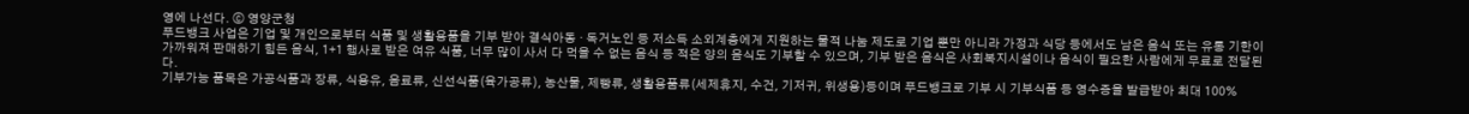영에 나선다. ⓒ 영양군청
푸드뱅크 사업은 기업 및 개인으로부터 식품 및 생활용품을 기부 받아 결식아동 · 독거노인 등 저소득 소외계층에게 지원하는 물적 나눔 제도로 기업 뿐만 아니라 가정과 식당 등에서도 남은 음식 또는 유통 기한이 가까워져 판매하기 힘든 음식, 1+1 행사로 받은 여유 식품, 너무 많이 사서 다 먹을 수 없는 음식 등 적은 양의 음식도 기부할 수 있으며, 기부 받은 음식은 사회복지시설이나 음식이 필요한 사람에게 무료로 전달된다.
기부가능 품목은 가공식품과 장류, 식용유, 음료류, 신선식품(육가공류), 농산물, 제빵류, 생활용품류(세제휴지, 수건, 기저귀, 위생용)등이며 푸드뱅크로 기부 시 기부식품 등 영수증을 발급받아 최대 100%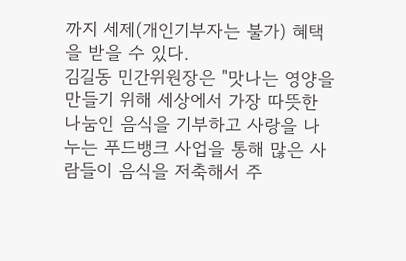까지 세제(개인기부자는 불가) 혜택을 받을 수 있다.
김길동 민간위원장은 "맛나는 영양을 만들기 위해 세상에서 가장 따뜻한 나눔인 음식을 기부하고 사랑을 나누는 푸드뱅크 사업을 통해 많은 사람들이 음식을 저축해서 주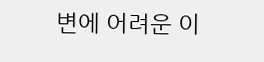변에 어려운 이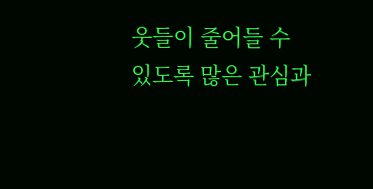웃들이 줄어들 수 있도록 많은 관심과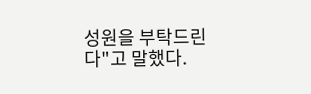성원을 부탁드린다"고 말했다.